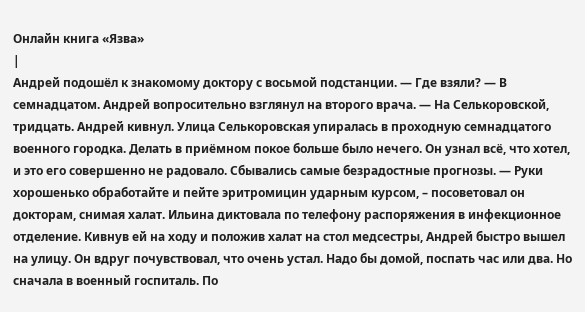Онлайн книга «Язва»
|
Андрей подошёл к знакомому доктору с восьмой подстанции. — Где взяли? — В семнадцатом. Андрей вопросительно взглянул на второго врача. — На Селькоровской, тридцать. Андрей кивнул. Улица Селькоровская упиралась в проходную семнадцатого военного городка. Делать в приёмном покое больше было нечего. Он узнал всё, что хотел, и это его совершенно не радовало. Сбывались самые безрадостные прогнозы. — Руки хорошенько обработайте и пейте эритромицин ударным курсом, – посоветовал он докторам, снимая халат. Ильина диктовала по телефону распоряжения в инфекционное отделение. Кивнув ей на ходу и положив халат на стол медсестры, Андрей быстро вышел на улицу. Он вдруг почувствовал, что очень устал. Надо бы домой, поспать час или два. Но сначала в военный госпиталь. По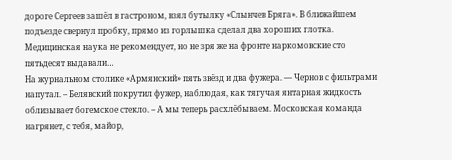дороге Сергеев зашёл в гастроном, взял бутылку «Слынчев Бряга». В ближайшем подъезде свернул пробку, прямо из горлышка сделал два хороших глотка. Медицинская наука не рекомендует, но не зря же на фронте наркомовские сто пятьдесят выдавали…
На журнальном столике «Армянский» пять звёзд и два фужера. — Чернов с фильтрами напутал. – Белявский покрутил фужер, наблюдая, как тягучая янтарная жидкость облизывает богемское стекло. – А мы теперь расхлёбываем. Московская команда нагрянет, с тебя, майор,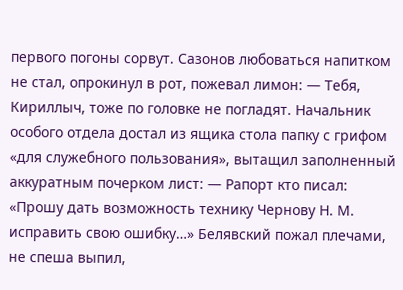первого погоны сорвут. Сазонов любоваться напитком не стал, опрокинул в рот, пожевал лимон: — Тебя, Кириллыч, тоже по головке не погладят. Начальник особого отдела достал из ящика стола папку с грифом «для служебного пользования», вытащил заполненный аккуратным почерком лист: — Рапорт кто писал: «Прошу дать возможность технику Чернову Н. М. исправить свою ошибку…» Белявский пожал плечами, не спеша выпил,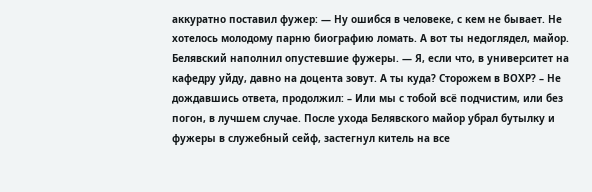аккуратно поставил фужер: — Ну ошибся в человеке, с кем не бывает. Не хотелось молодому парню биографию ломать. А вот ты недоглядел, майор. Белявский наполнил опустевшие фужеры. — Я, если что, в университет на кафедру уйду, давно на доцента зовут. А ты куда? Сторожем в ВОХР? – Не дождавшись ответа, продолжил: – Или мы с тобой всё подчистим, или без погон, в лучшем случае. После ухода Белявского майор убрал бутылку и фужеры в служебный сейф, застегнул китель на все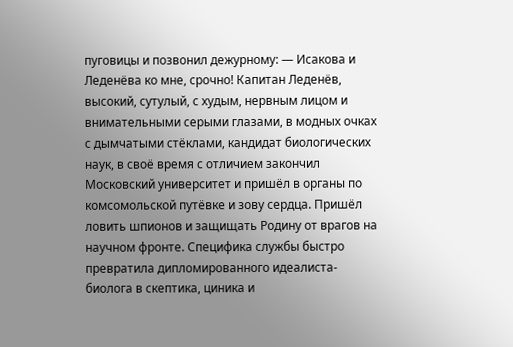пуговицы и позвонил дежурному: — Исакова и Леденёва ко мне, срочно! Капитан Леденёв, высокий, сутулый, с худым, нервным лицом и внимательными серыми глазами, в модных очках с дымчатыми стёклами, кандидат биологических наук, в своё время с отличием закончил Московский университет и пришёл в органы по комсомольской путёвке и зову сердца. Пришёл ловить шпионов и защищать Родину от врагов на научном фронте. Специфика службы быстро превратила дипломированного идеалиста-биолога в скептика, циника и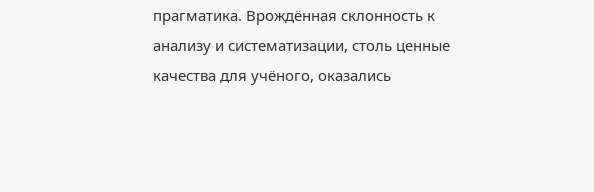прагматика. Врождённая склонность к анализу и систематизации, столь ценные качества для учёного, оказались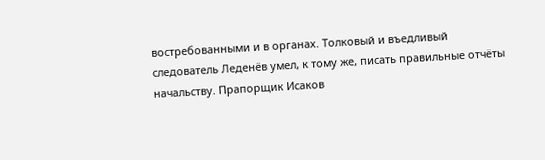востребованными и в органах. Толковый и въедливый следователь Леденёв умел, к тому же, писать правильные отчёты начальству. Прапорщик Исаков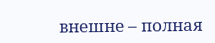внешне – полная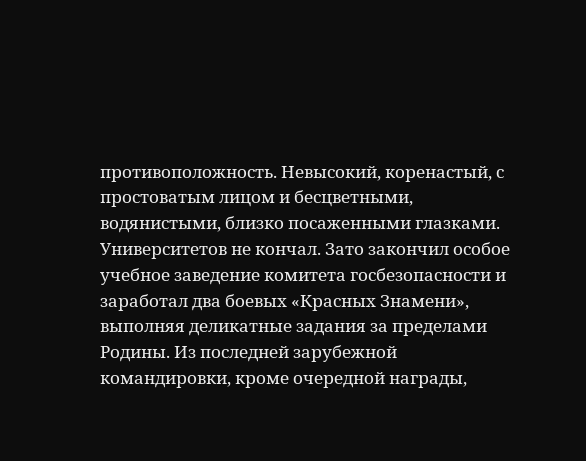противоположность. Невысокий, коренастый, с простоватым лицом и бесцветными, водянистыми, близко посаженными глазками. Университетов не кончал. Зато закончил особое учебное заведение комитета госбезопасности и заработал два боевых «Красных Знамени», выполняя деликатные задания за пределами Родины. Из последней зарубежной командировки, кроме очередной награды,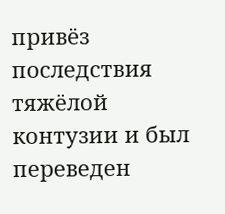привёз последствия тяжёлой контузии и был переведен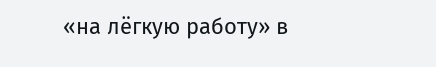«на лёгкую работу» в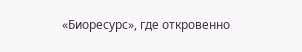«Биоресурс», где откровенно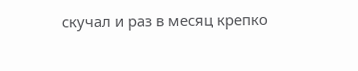скучал и раз в месяц крепко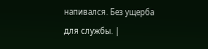напивался. Без ущерба для службы. |